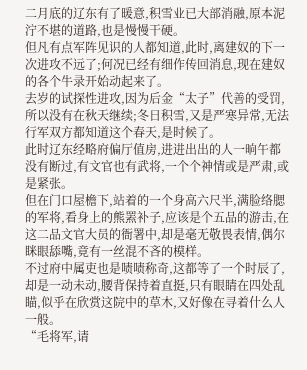二月底的辽东有了暖意,积雪业已大部消融,原本泥泞不堪的道路,也是慢慢干硬。
但凡有点军阵见识的人都知道,此时,离建奴的下一次进攻不远了;何况已经有细作传回消息,现在建奴的各个牛录开始动起来了。
去岁的试探性进攻,因为后金“太子”代善的受罚,所以没有在秋天继续;冬日积雪,又是严寒异常,无法行军双方都知道这个春天,是时候了。
此时辽东经略府偏厅值房,进进出出的人一晌午都没有断过,有文官也有武将,一个个神情或是严肃,或是紧张。
但在门口屋檐下,站着的一个身高六尺半,满脸络腮的军将,看身上的熊罴补子,应该是个五品的游击,在这二品文官大员的衙署中,却是毫无敬畏表情,偶尔眯眼舔嘴,竟有一丝混不吝的模样。
不过府中属吏也是啧啧称奇,这都等了一个时辰了,却是一动未动,腰背保持着直挺,只有眼睛在四处乱瞄,似乎在欣赏这院中的草木,又好像在寻着什么人一般。
“毛将军,请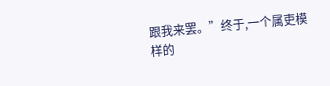跟我来罢。”终于,一个属吏模样的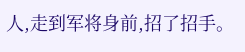人,走到军将身前,招了招手。